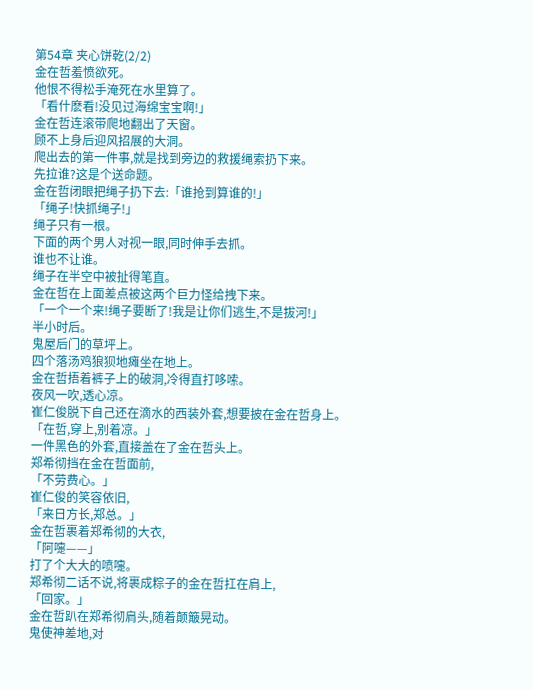第54章 夹心饼乾(2/2)
金在哲羞愤欲死。
他恨不得松手淹死在水里算了。
「看什麽看!没见过海绵宝宝啊!」
金在哲连滚带爬地翻出了天窗。
顾不上身后迎风招展的大洞。
爬出去的第一件事,就是找到旁边的救援绳索扔下来。
先拉谁?这是个送命题。
金在哲闭眼把绳子扔下去:「谁抢到算谁的!」
「绳子!快抓绳子!」
绳子只有一根。
下面的两个男人对视一眼,同时伸手去抓。
谁也不让谁。
绳子在半空中被扯得笔直。
金在哲在上面差点被这两个巨力怪给拽下来。
「一个一个来!绳子要断了!我是让你们逃生,不是拔河!」
半小时后。
鬼屋后门的草坪上。
四个落汤鸡狼狈地瘫坐在地上。
金在哲捂着裤子上的破洞,冷得直打哆嗦。
夜风一吹,透心凉。
崔仁俊脱下自己还在滴水的西装外套,想要披在金在哲身上。
「在哲,穿上,别着凉。」
一件黑色的外套,直接盖在了金在哲头上。
郑希彻挡在金在哲面前,
「不劳费心。」
崔仁俊的笑容依旧,
「来日方长,郑总。」
金在哲裹着郑希彻的大衣,
「阿嚏——」
打了个大大的喷嚏。
郑希彻二话不说,将裹成粽子的金在哲扛在肩上,
「回家。」
金在哲趴在郑希彻肩头,随着颠簸晃动。
鬼使神差地,对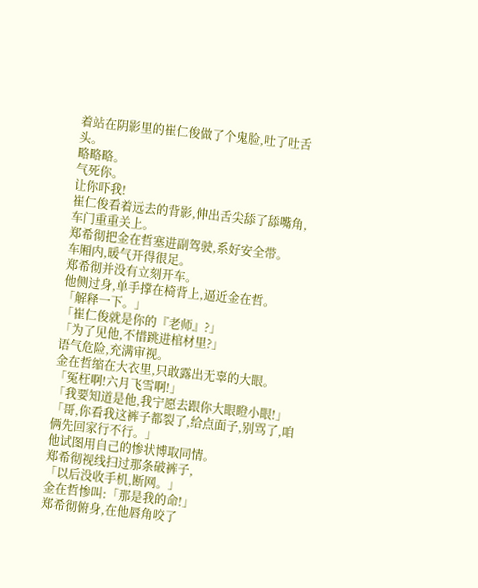着站在阴影里的崔仁俊做了个鬼脸,吐了吐舌头。
略略略。
气死你。
让你吓我!
崔仁俊看着远去的背影,伸出舌尖舔了舔嘴角,
车门重重关上。
郑希彻把金在哲塞进副驾驶,系好安全带。
车厢内,暖气开得很足。
郑希彻并没有立刻开车。
他侧过身,单手撑在椅背上,逼近金在哲。
「解释一下。」
「崔仁俊就是你的『老师』?」
「为了见他,不惜跳进棺材里?」
语气危险,充满审视。
金在哲缩在大衣里,只敢露出无辜的大眼。
「冤枉啊!六月飞雪啊!」
「我要知道是他,我宁愿去跟你大眼瞪小眼!」
「哥,你看我这裤子都裂了,给点面子,别骂了,咱俩先回家行不行。」
他试图用自己的惨状博取同情。
郑希彻视线扫过那条破裤子,
「以后没收手机,断网。」
金在哲惨叫:「那是我的命!」
郑希彻俯身,在他唇角咬了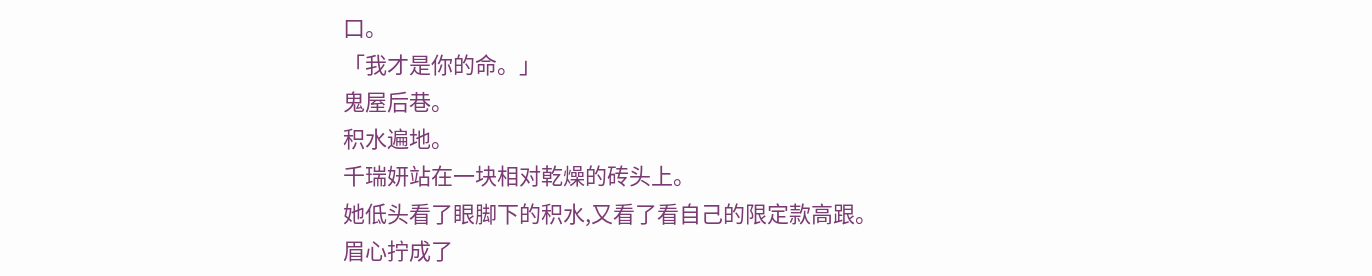口。
「我才是你的命。」
鬼屋后巷。
积水遍地。
千瑞妍站在一块相对乾燥的砖头上。
她低头看了眼脚下的积水,又看了看自己的限定款高跟。
眉心拧成了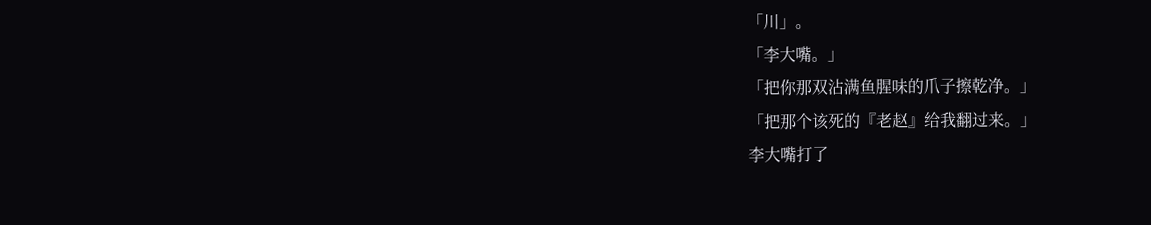「川」。
「李大嘴。」
「把你那双沾满鱼腥味的爪子擦乾净。」
「把那个该死的『老赵』给我翻过来。」
李大嘴打了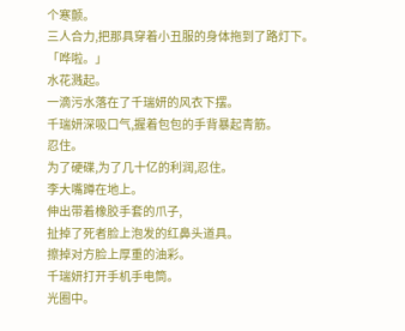个寒颤。
三人合力,把那具穿着小丑服的身体拖到了路灯下。
「哗啦。」
水花溅起。
一滴污水落在了千瑞妍的风衣下摆。
千瑞妍深吸口气,握着包包的手背暴起青筋。
忍住。
为了硬碟,为了几十亿的利润,忍住。
李大嘴蹲在地上。
伸出带着橡胶手套的爪子,
扯掉了死者脸上泡发的红鼻头道具。
擦掉对方脸上厚重的油彩。
千瑞妍打开手机手电筒。
光圈中。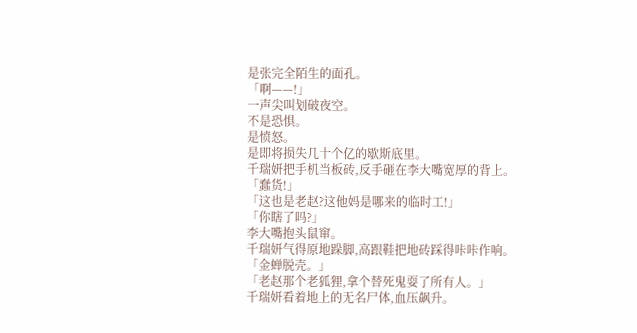是张完全陌生的面孔。
「啊——!」
一声尖叫划破夜空。
不是恐惧。
是愤怒。
是即将损失几十个亿的歇斯底里。
千瑞妍把手机当板砖,反手砸在李大嘴宽厚的背上。
「蠢货!」
「这也是老赵?这他妈是哪来的临时工!」
「你瞎了吗?」
李大嘴抱头鼠窜。
千瑞妍气得原地跺脚,高跟鞋把地砖踩得咔咔作响。
「金蝉脱壳。」
「老赵那个老狐狸,拿个替死鬼耍了所有人。」
千瑞妍看着地上的无名尸体,血压飙升。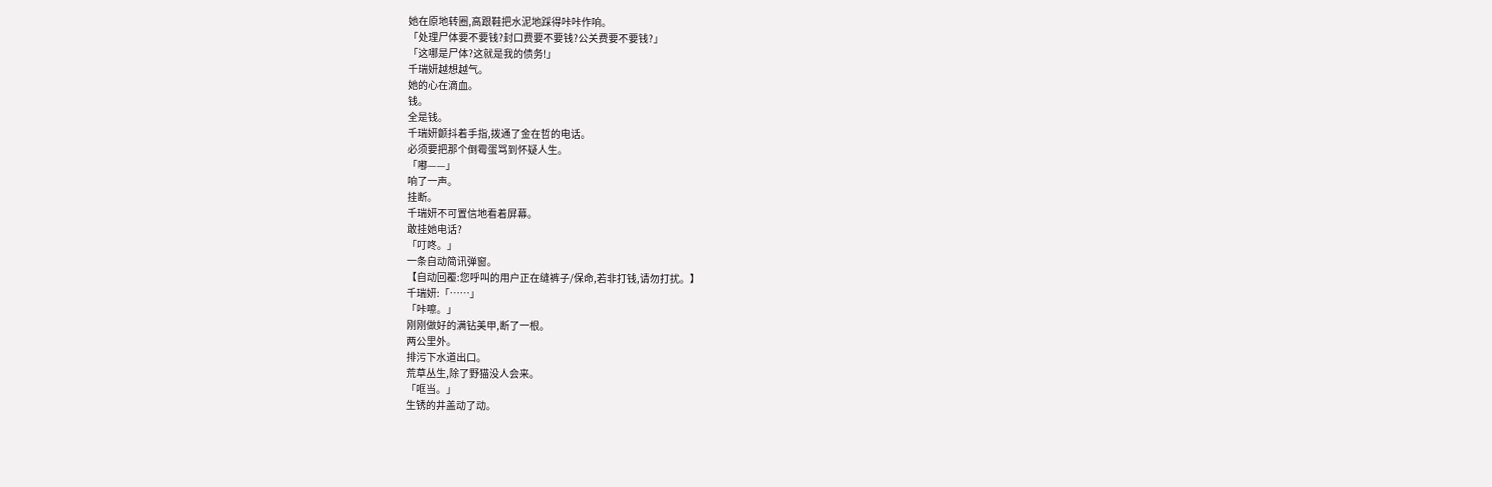她在原地转圈,高跟鞋把水泥地踩得咔咔作响。
「处理尸体要不要钱?封口费要不要钱?公关费要不要钱?」
「这哪是尸体?这就是我的债务!」
千瑞妍越想越气。
她的心在滴血。
钱。
全是钱。
千瑞妍颤抖着手指,拨通了金在哲的电话。
必须要把那个倒霉蛋骂到怀疑人生。
「嘟——」
响了一声。
挂断。
千瑞妍不可置信地看着屏幕。
敢挂她电话?
「叮咚。」
一条自动简讯弹窗。
【自动回覆:您呼叫的用户正在缝裤子/保命,若非打钱,请勿打扰。】
千瑞妍:「……」
「咔嚓。」
刚刚做好的满钻美甲,断了一根。
两公里外。
排污下水道出口。
荒草丛生,除了野猫没人会来。
「哐当。」
生锈的井盖动了动。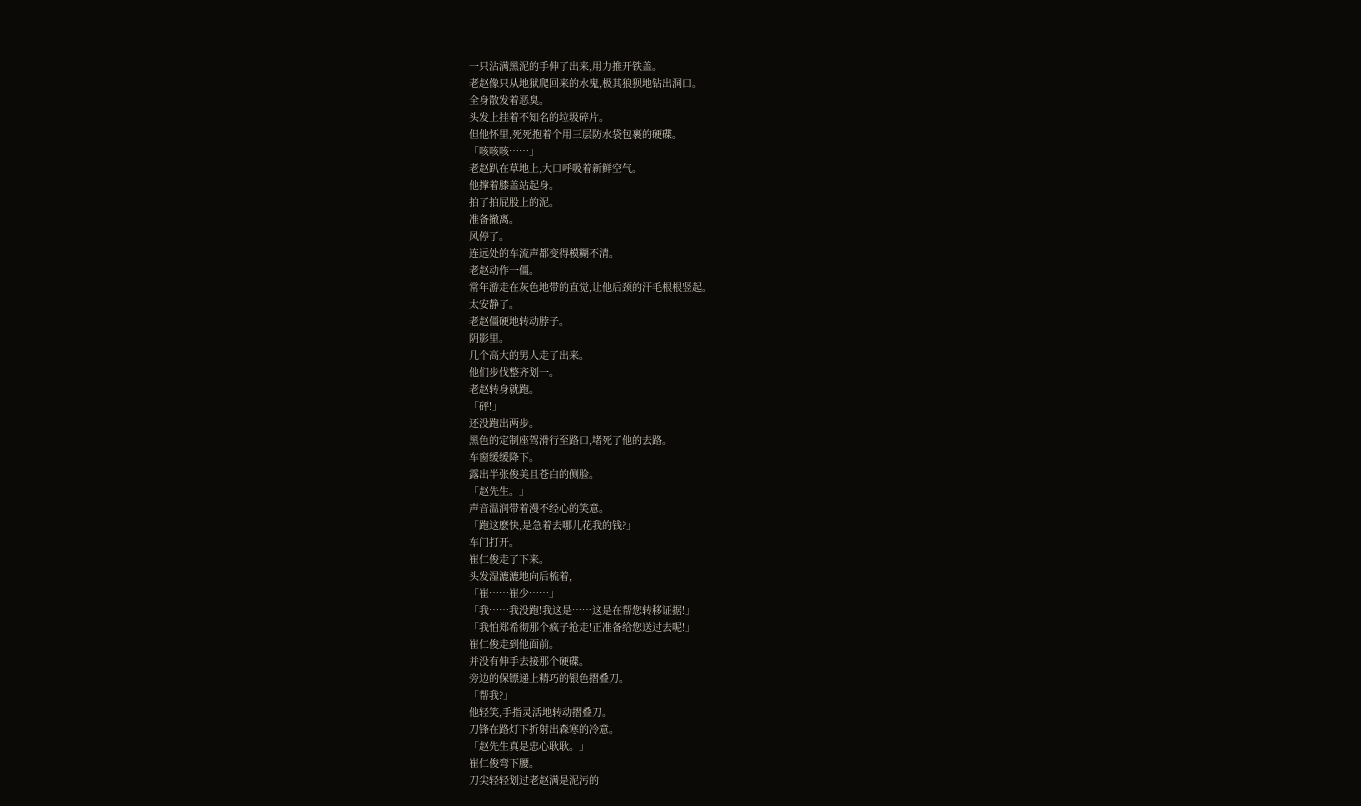一只沾满黑泥的手伸了出来,用力推开铁盖。
老赵像只从地狱爬回来的水鬼,极其狼狈地钻出洞口。
全身散发着恶臭。
头发上挂着不知名的垃圾碎片。
但他怀里,死死抱着个用三层防水袋包裹的硬碟。
「咳咳咳……」
老赵趴在草地上,大口呼吸着新鲜空气。
他撑着膝盖站起身。
拍了拍屁股上的泥。
准备撤离。
风停了。
连远处的车流声都变得模糊不清。
老赵动作一僵。
常年游走在灰色地带的直觉,让他后颈的汗毛根根竖起。
太安静了。
老赵僵硬地转动脖子。
阴影里。
几个高大的男人走了出来。
他们步伐整齐划一。
老赵转身就跑。
「砰!」
还没跑出两步。
黑色的定制座驾滑行至路口,堵死了他的去路。
车窗缓缓降下。
露出半张俊美且苍白的侧脸。
「赵先生。」
声音温润带着漫不经心的笑意。
「跑这麽快,是急着去哪儿花我的钱?」
车门打开。
崔仁俊走了下来。
头发湿漉漉地向后梳着,
「崔……崔少……」
「我……我没跑!我这是……这是在帮您转移证据!」
「我怕郑希彻那个疯子抢走!正准备给您送过去呢!」
崔仁俊走到他面前。
并没有伸手去接那个硬碟。
旁边的保镖递上精巧的银色摺叠刀。
「帮我?」
他轻笑,手指灵活地转动摺叠刀。
刀锋在路灯下折射出森寒的冷意。
「赵先生真是忠心耿耿。」
崔仁俊弯下腰。
刀尖轻轻划过老赵满是泥污的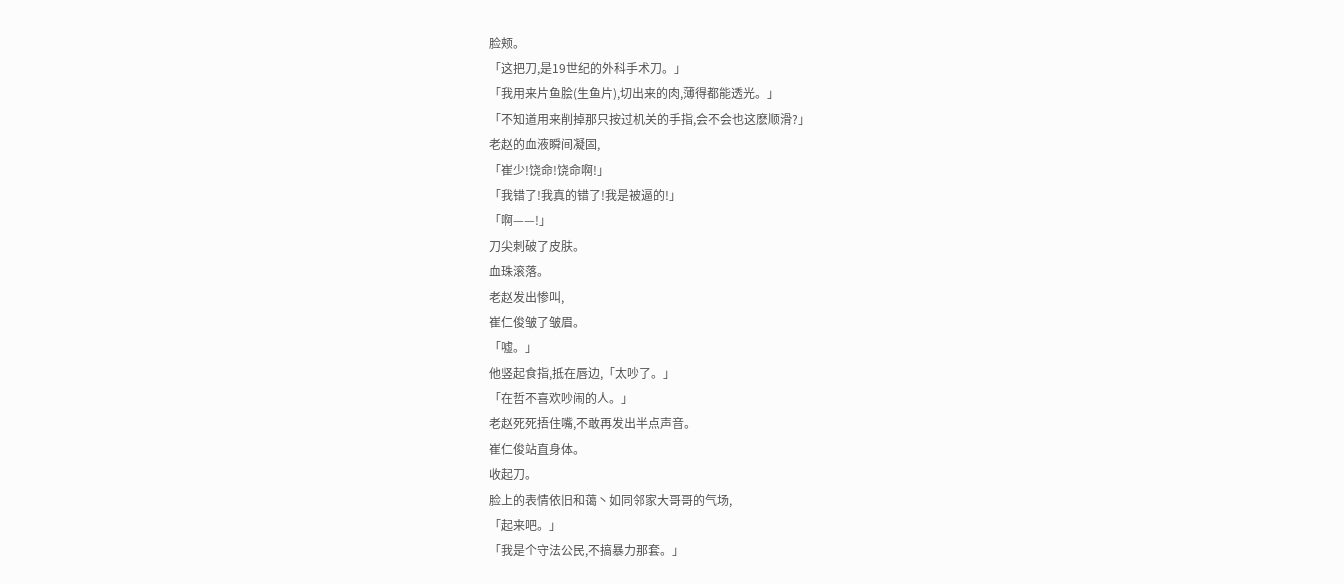脸颊。
「这把刀,是19世纪的外科手术刀。」
「我用来片鱼脍(生鱼片),切出来的肉,薄得都能透光。」
「不知道用来削掉那只按过机关的手指,会不会也这麽顺滑?」
老赵的血液瞬间凝固,
「崔少!饶命!饶命啊!」
「我错了!我真的错了!我是被逼的!」
「啊——!」
刀尖刺破了皮肤。
血珠滚落。
老赵发出惨叫,
崔仁俊皱了皱眉。
「嘘。」
他竖起食指,抵在唇边,「太吵了。」
「在哲不喜欢吵闹的人。」
老赵死死捂住嘴,不敢再发出半点声音。
崔仁俊站直身体。
收起刀。
脸上的表情依旧和蔼丶如同邻家大哥哥的气场,
「起来吧。」
「我是个守法公民,不搞暴力那套。」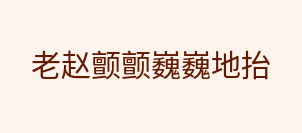老赵颤颤巍巍地抬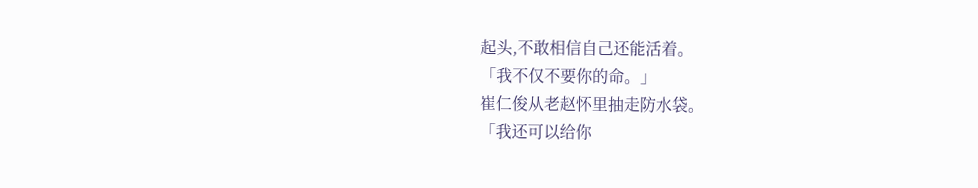起头,不敢相信自己还能活着。
「我不仅不要你的命。」
崔仁俊从老赵怀里抽走防水袋。
「我还可以给你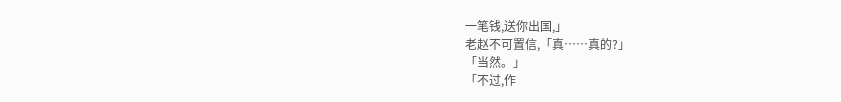一笔钱,送你出国,」
老赵不可置信,「真……真的?」
「当然。」
「不过,作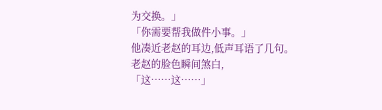为交换。」
「你需要帮我做件小事。」
他凑近老赵的耳边,低声耳语了几句。
老赵的脸色瞬间煞白,
「这……这……」